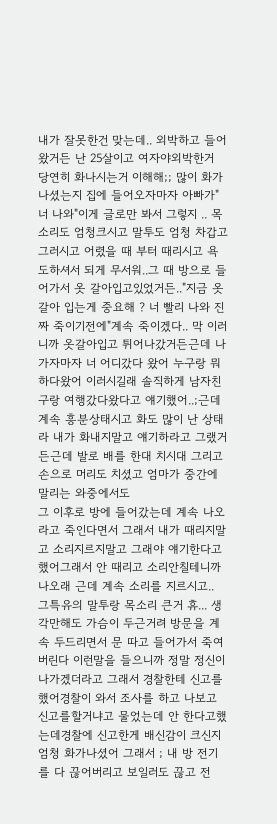내가 잘못한건 맞는데.. 외박하고 들어왔거든 난 25살이고 여자야외박한거 당연히 화나시는거 이해해;; 많이 화가나셨는지 집에 들어오자마자 아빠가"너 나와"이게 글로만 봐서 그렇지 .. 목소리도 엄청크시고 말투도 엄청 차갑고그러시고 어렸을 때 부터 때리시고 욕도하셔서 되게 무서워..그 때 방으로 들어가서 옷 갈아입고있었거든.."지금 옷갈아 입는게 중요해 ? 너 빨리 나와 진짜 죽이기전에"계속 죽이겠다.. 막 이러니까 옷갈아입고 튀어나갔거든근데 나가자마자 너 어디갔다 왔어 누구랑 뭐하다왔어 이러시길래 솔직하게 남자친구랑 여행갔다왔다고 얘기했어..;근데 계속 흥분상태시고 화도 많이 난 상태라 내가 화내지말고 얘기하라고 그랬거든근데 발로 배를 한대 치시대 그리고 손으로 머리도 치셨고 엄마가 중간에 말리는 와중에서도
그 이후로 방에 들어갔는데 계속 나오라고 죽인다면서 그래서 내가 때리지말고 소리지르지말고 그래야 얘기한다고 했어그래서 안 때리고 소리안칠테니까 나오래 근데 계속 소리를 지르시고.. 그특유의 말투랑 목소리 큰거 휴... 생각만해도 가슴이 두근거려 방문을 계속 두드리면서 문 따고 들어가서 죽여버린다 이런말을 들으니까 정말 정신이 나가겠더라고 그래서 경찰한테 신고를 했어경찰이 와서 조사를 하고 나보고 신고를할거냐고 물었는데 안 한다고했는데경찰에 신고한게 배신감이 크신지 엄청 화가나셨어 그래서 ; 내 방 전기를 다 끊어버리고 보일러도 끊고 전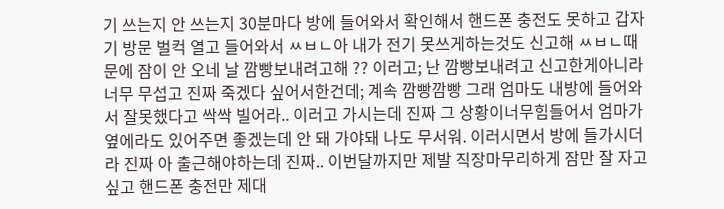기 쓰는지 안 쓰는지 30분마다 방에 들어와서 확인해서 핸드폰 충전도 못하고 갑자기 방문 벌컥 열고 들어와서 ㅆㅂㄴ아 내가 전기 못쓰게하는것도 신고해 ㅆㅂㄴ때문에 잠이 안 오네 날 깜빵보내려고해 ?? 이러고; 난 깜빵보내려고 신고한게아니라 너무 무섭고 진짜 죽겠다 싶어서한건데; 계속 깜빵깜빵 그래 엄마도 내방에 들어와서 잘못했다고 싹싹 빌어라.. 이러고 가시는데 진짜 그 상황이너무힘들어서 엄마가 옆에라도 있어주면 좋겠는데 안 돼 가야돼 나도 무서워. 이러시면서 방에 들가시더라 진짜 아 출근해야하는데 진짜.. 이번달까지만 제발 직장마무리하게 잠만 잘 자고싶고 핸드폰 충전만 제대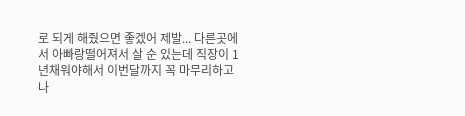로 되게 해줬으면 좋겠어 제발... 다른곳에서 아빠랑떨어져서 살 순 있는데 직장이 1년채워야해서 이번달까지 꼭 마무리하고 나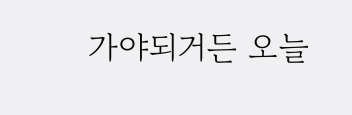가야되거든 오늘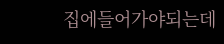집에들어가야되는데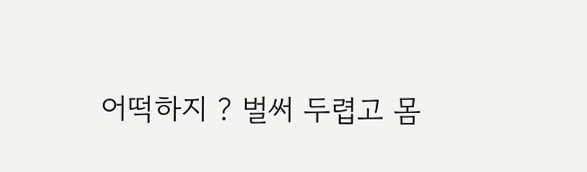어떡하지 ? 벌써 두렵고 몸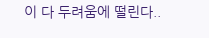이 다 두려움에 떨린다..